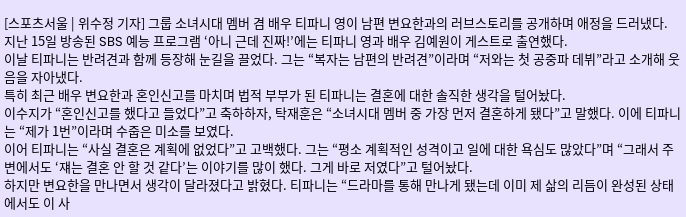[스포츠서울 | 위수정 기자] 그룹 소녀시대 멤버 겸 배우 티파니 영이 남편 변요한과의 러브스토리를 공개하며 애정을 드러냈다.
지난 15일 방송된 SBS 예능 프로그램 ‘아니 근데 진짜!’에는 티파니 영과 배우 김예원이 게스트로 출연했다.
이날 티파니는 반려견과 함께 등장해 눈길을 끌었다. 그는 “복자는 남편의 반려견”이라며 “저와는 첫 공중파 데뷔”라고 소개해 웃음을 자아냈다.
특히 최근 배우 변요한과 혼인신고를 마치며 법적 부부가 된 티파니는 결혼에 대한 솔직한 생각을 털어놨다.
이수지가 “혼인신고를 했다고 들었다”고 축하하자, 탁재훈은 “소녀시대 멤버 중 가장 먼저 결혼하게 됐다”고 말했다. 이에 티파니는 “제가 1번”이라며 수줍은 미소를 보였다.
이어 티파니는 “사실 결혼은 계획에 없었다”고 고백했다. 그는 “평소 계획적인 성격이고 일에 대한 욕심도 많았다”며 “그래서 주변에서도 ‘쟤는 결혼 안 할 것 같다’는 이야기를 많이 했다. 그게 바로 저였다”고 털어놨다.
하지만 변요한을 만나면서 생각이 달라졌다고 밝혔다. 티파니는 “드라마를 통해 만나게 됐는데 이미 제 삶의 리듬이 완성된 상태에서도 이 사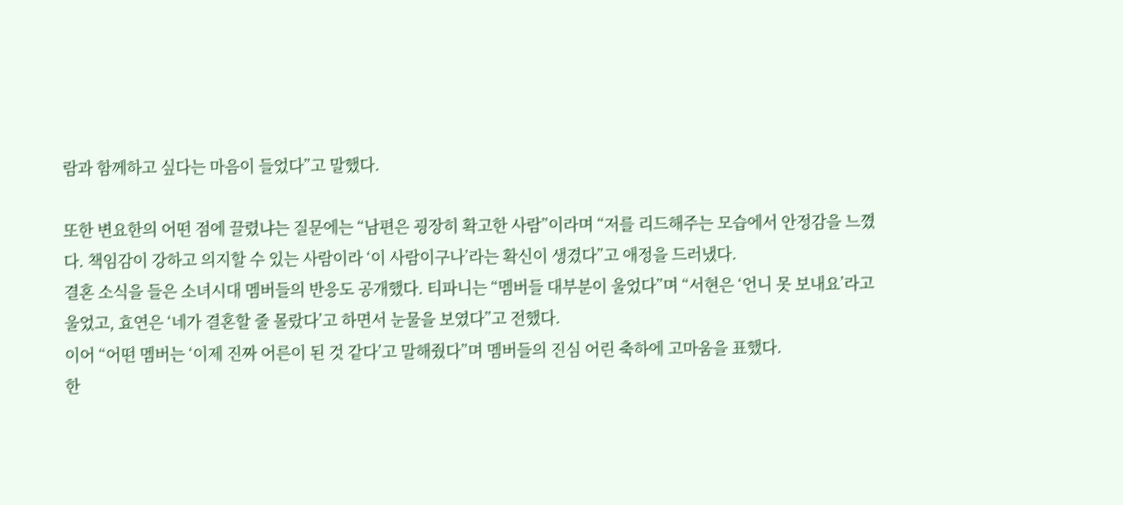람과 함께하고 싶다는 마음이 들었다”고 말했다.

또한 변요한의 어떤 점에 끌렸냐는 질문에는 “남편은 굉장히 확고한 사람”이라며 “저를 리드해주는 모습에서 안정감을 느꼈다. 책임감이 강하고 의지할 수 있는 사람이라 ‘이 사람이구나’라는 확신이 생겼다”고 애정을 드러냈다.
결혼 소식을 들은 소녀시대 멤버들의 반응도 공개했다. 티파니는 “멤버들 대부분이 울었다”며 “서현은 ‘언니 못 보내요’라고 울었고, 효연은 ‘네가 결혼할 줄 몰랐다’고 하면서 눈물을 보였다”고 전했다.
이어 “어떤 멤버는 ‘이제 진짜 어른이 된 것 같다’고 말해줬다”며 멤버들의 진심 어린 축하에 고마움을 표했다.
한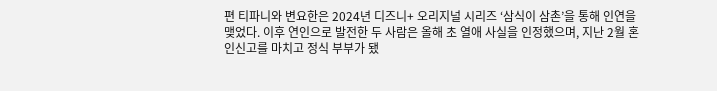편 티파니와 변요한은 2024년 디즈니+ 오리지널 시리즈 ‘삼식이 삼촌’을 통해 인연을 맺었다. 이후 연인으로 발전한 두 사람은 올해 초 열애 사실을 인정했으며, 지난 2월 혼인신고를 마치고 정식 부부가 됐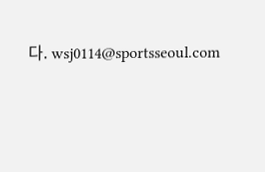다. wsj0114@sportsseoul.com